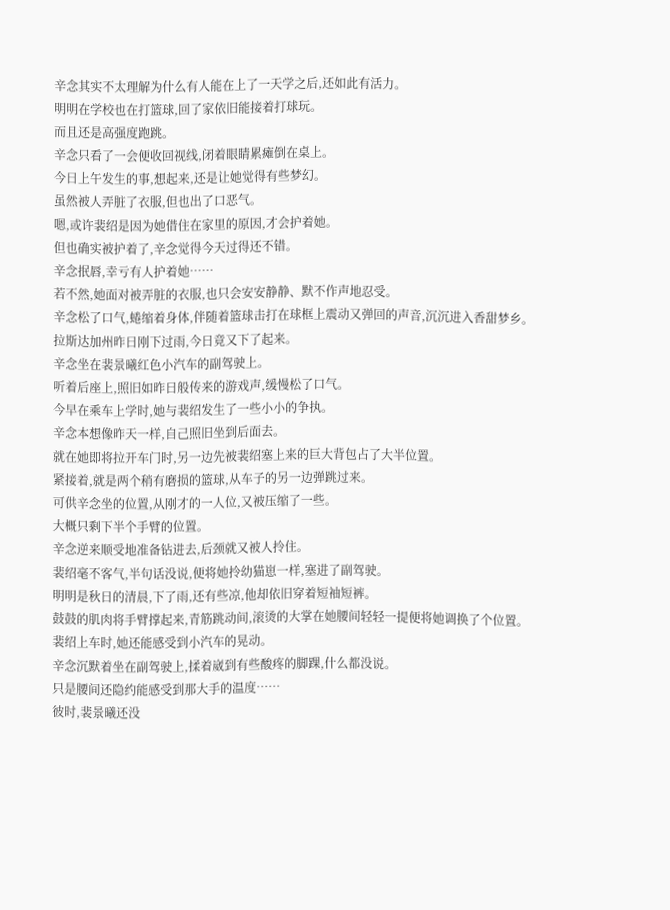辛念其实不太理解为什么有人能在上了一天学之后,还如此有活力。
明明在学校也在打篮球,回了家依旧能接着打球玩。
而且还是高强度跑跳。
辛念只看了一会便收回视线,闭着眼睛累瘫倒在桌上。
今日上午发生的事,想起来,还是让她觉得有些梦幻。
虽然被人弄脏了衣服,但也出了口恶气。
嗯,或许裴绍是因为她借住在家里的原因,才会护着她。
但也确实被护着了,辛念觉得今天过得还不错。
辛念抿唇,幸亏有人护着她……
若不然,她面对被弄脏的衣服,也只会安安静静、默不作声地忍受。
辛念松了口气,蜷缩着身体,伴随着篮球击打在球框上震动又弹回的声音,沉沉进入香甜梦乡。
拉斯达加州昨日刚下过雨,今日竟又下了起来。
辛念坐在裴景曦红色小汽车的副驾驶上。
听着后座上,照旧如昨日般传来的游戏声,缓慢松了口气。
今早在乘车上学时,她与裴绍发生了一些小小的争执。
辛念本想像昨天一样,自己照旧坐到后面去。
就在她即将拉开车门时,另一边先被裴绍塞上来的巨大背包占了大半位置。
紧接着,就是两个稍有磨损的篮球,从车子的另一边弹跳过来。
可供辛念坐的位置,从刚才的一人位,又被压缩了一些。
大概只剩下半个手臂的位置。
辛念逆来顺受地准备钻进去,后颈就又被人拎住。
裴绍毫不客气,半句话没说,便将她拎幼猫崽一样,塞进了副驾驶。
明明是秋日的清晨,下了雨,还有些凉,他却依旧穿着短袖短裤。
鼓鼓的肌肉将手臂撑起来,青筋跳动间,滚烫的大掌在她腰间轻轻一提便将她调换了个位置。
裴绍上车时,她还能感受到小汽车的晃动。
辛念沉默着坐在副驾驶上,揉着崴到有些酸疼的脚踝,什么都没说。
只是腰间还隐约能感受到那大手的温度……
彼时,裴景曦还没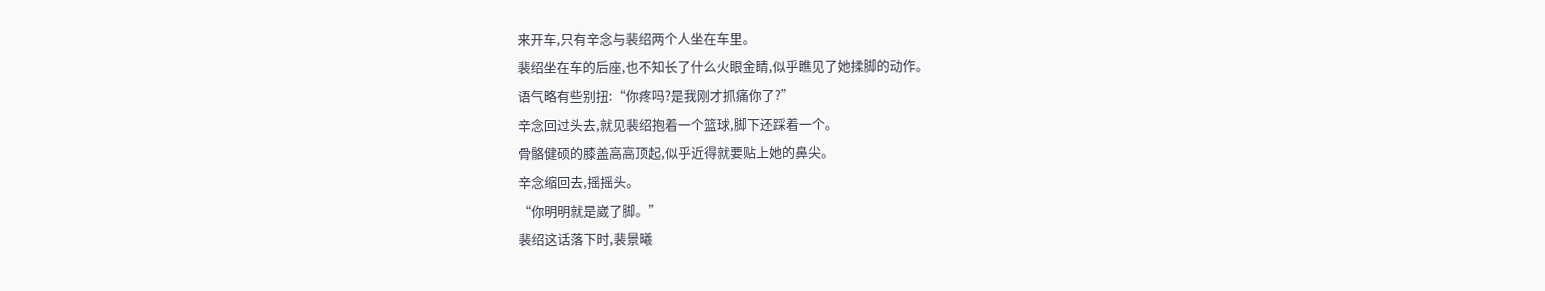来开车,只有辛念与裴绍两个人坐在车里。
裴绍坐在车的后座,也不知长了什么火眼金睛,似乎瞧见了她揉脚的动作。
语气略有些别扭:“你疼吗?是我刚才抓痛你了?”
辛念回过头去,就见裴绍抱着一个篮球,脚下还踩着一个。
骨骼健硕的膝盖高高顶起,似乎近得就要贴上她的鼻尖。
辛念缩回去,摇摇头。
“你明明就是崴了脚。”
裴绍这话落下时,裴景曦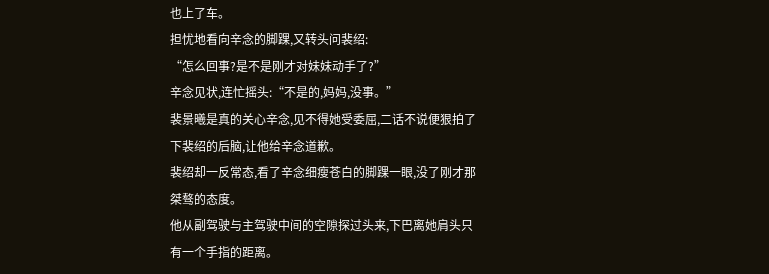也上了车。
担忧地看向辛念的脚踝,又转头问裴绍:
“怎么回事?是不是刚才对妹妹动手了?”
辛念见状,连忙摇头:“不是的,妈妈,没事。”
裴景曦是真的关心辛念,见不得她受委屈,二话不说便狠拍了下裴绍的后脑,让他给辛念道歉。
裴绍却一反常态,看了辛念细瘦苍白的脚踝一眼,没了刚才那桀骜的态度。
他从副驾驶与主驾驶中间的空隙探过头来,下巴离她肩头只有一个手指的距离。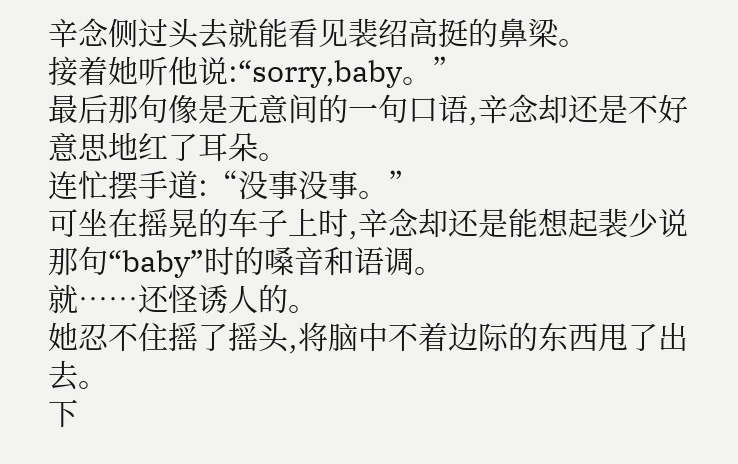辛念侧过头去就能看见裴绍高挺的鼻梁。
接着她听他说:“sorry,baby。”
最后那句像是无意间的一句口语,辛念却还是不好意思地红了耳朵。
连忙摆手道:“没事没事。”
可坐在摇晃的车子上时,辛念却还是能想起裴少说那句“baby”时的嗓音和语调。
就……还怪诱人的。
她忍不住摇了摇头,将脑中不着边际的东西甩了出去。
下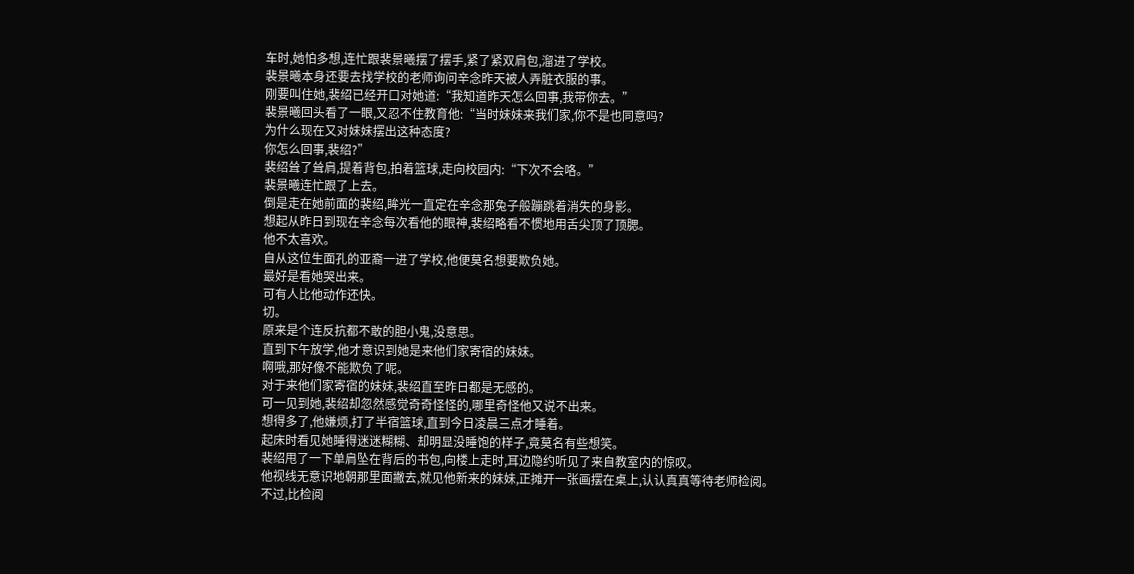车时,她怕多想,连忙跟裴景曦摆了摆手,紧了紧双肩包,溜进了学校。
裴景曦本身还要去找学校的老师询问辛念昨天被人弄脏衣服的事。
刚要叫住她,裴绍已经开口对她道:“我知道昨天怎么回事,我带你去。”
裴景曦回头看了一眼,又忍不住教育他:“当时妹妹来我们家,你不是也同意吗?
为什么现在又对妹妹摆出这种态度?
你怎么回事,裴绍?”
裴绍耸了耸肩,提着背包,拍着篮球,走向校园内:“下次不会咯。”
裴景曦连忙跟了上去。
倒是走在她前面的裴绍,眸光一直定在辛念那兔子般蹦跳着消失的身影。
想起从昨日到现在辛念每次看他的眼神,裴绍略看不惯地用舌尖顶了顶腮。
他不太喜欢。
自从这位生面孔的亚裔一进了学校,他便莫名想要欺负她。
最好是看她哭出来。
可有人比他动作还快。
切。
原来是个连反抗都不敢的胆小鬼,没意思。
直到下午放学,他才意识到她是来他们家寄宿的妹妹。
啊哦,那好像不能欺负了呢。
对于来他们家寄宿的妹妹,裴绍直至昨日都是无感的。
可一见到她,裴绍却忽然感觉奇奇怪怪的,哪里奇怪他又说不出来。
想得多了,他嫌烦,打了半宿篮球,直到今日凌晨三点才睡着。
起床时看见她睡得迷迷糊糊、却明显没睡饱的样子,竟莫名有些想笑。
裴绍甩了一下单肩坠在背后的书包,向楼上走时,耳边隐约听见了来自教室内的惊叹。
他视线无意识地朝那里面撇去,就见他新来的妹妹,正摊开一张画摆在桌上,认认真真等待老师检阅。
不过,比检阅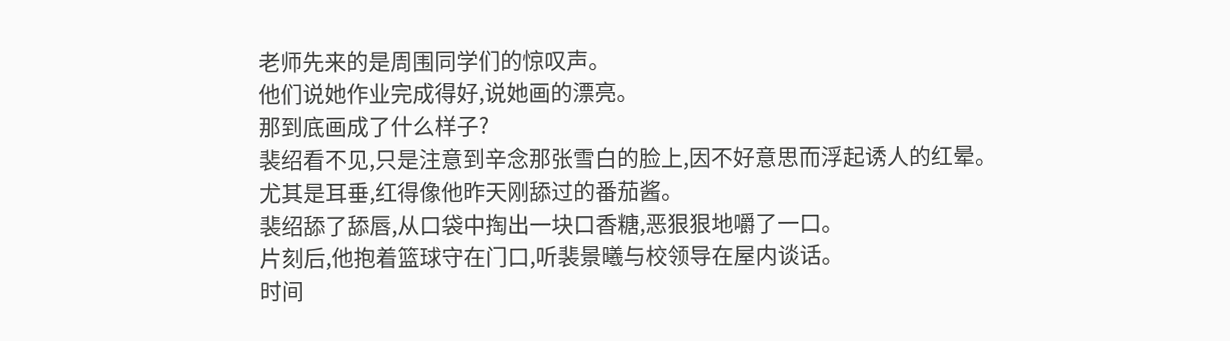老师先来的是周围同学们的惊叹声。
他们说她作业完成得好,说她画的漂亮。
那到底画成了什么样子?
裴绍看不见,只是注意到辛念那张雪白的脸上,因不好意思而浮起诱人的红晕。
尤其是耳垂,红得像他昨天刚舔过的番茄酱。
裴绍舔了舔唇,从口袋中掏出一块口香糖,恶狠狠地嚼了一口。
片刻后,他抱着篮球守在门口,听裴景曦与校领导在屋内谈话。
时间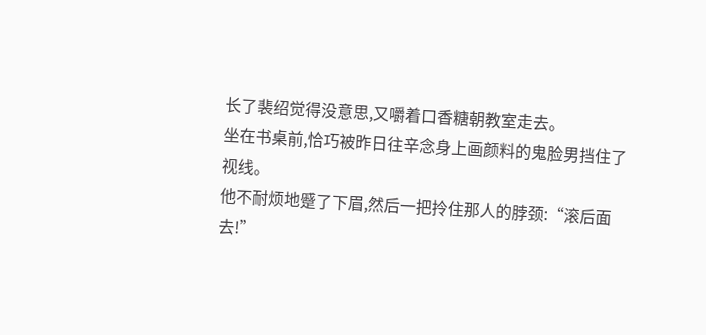长了裴绍觉得没意思,又嚼着口香糖朝教室走去。
坐在书桌前,恰巧被昨日往辛念身上画颜料的鬼脸男挡住了视线。
他不耐烦地蹙了下眉,然后一把拎住那人的脖颈:“滚后面去!”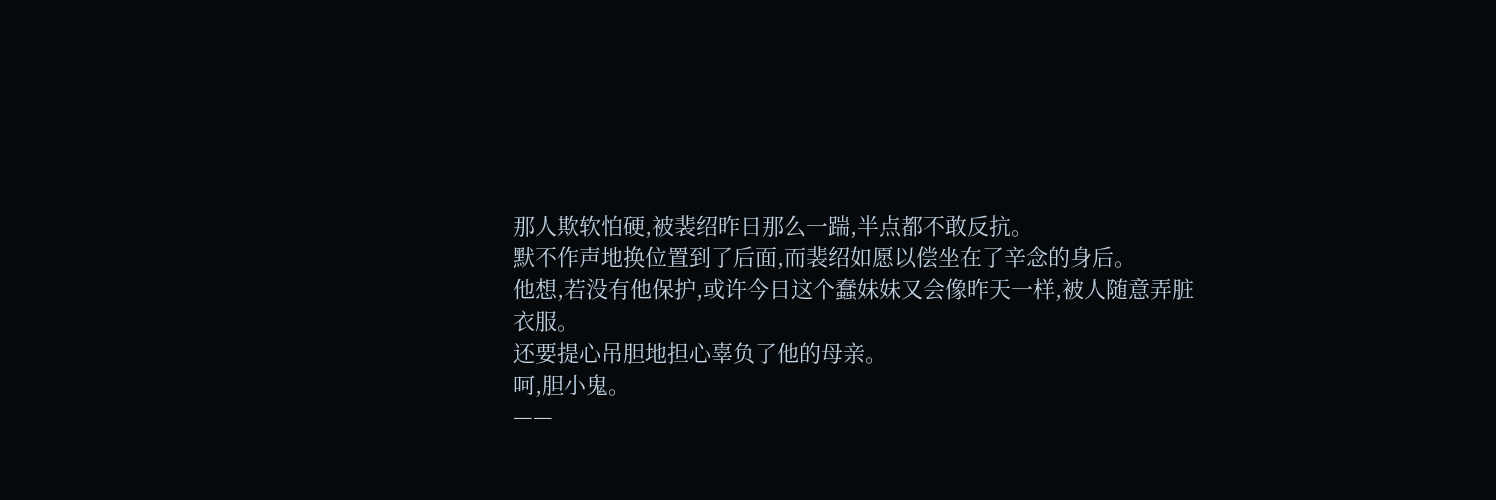那人欺软怕硬,被裴绍昨日那么一踹,半点都不敢反抗。
默不作声地换位置到了后面,而裴绍如愿以偿坐在了辛念的身后。
他想,若没有他保护,或许今日这个蠢妹妹又会像昨天一样,被人随意弄脏衣服。
还要提心吊胆地担心辜负了他的母亲。
呵,胆小鬼。
——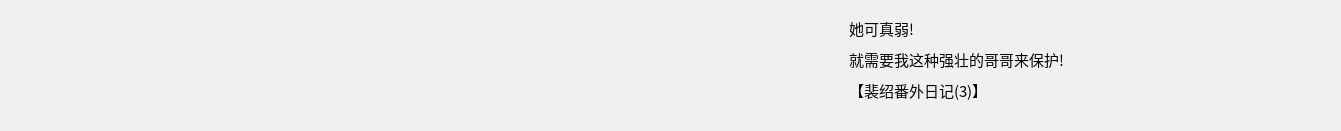她可真弱!
就需要我这种强壮的哥哥来保护!
【裴绍番外日记(3)】